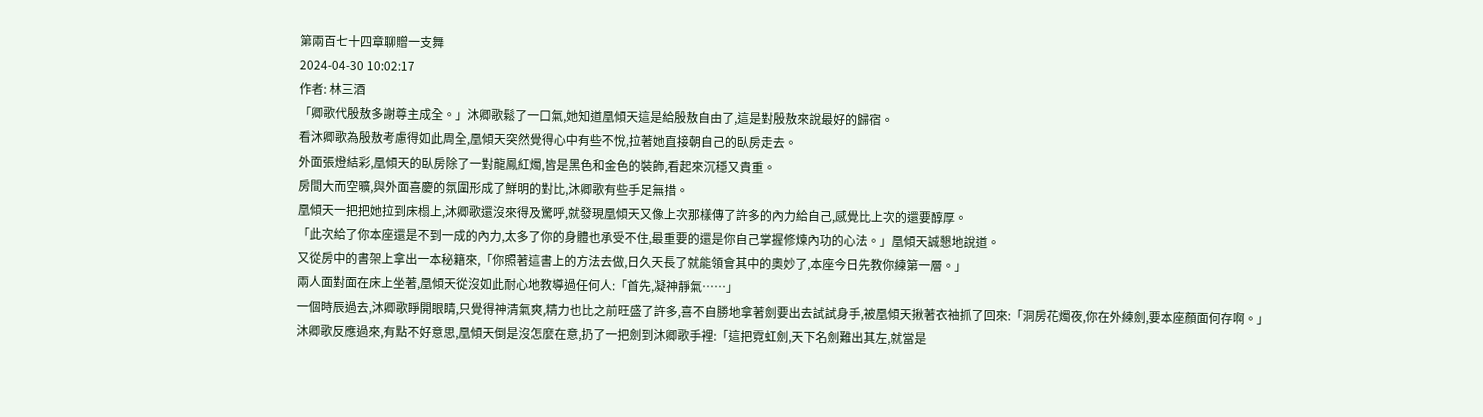第兩百七十四章聊贈一支舞
2024-04-30 10:02:17
作者: 林三酒
「卿歌代殷敖多謝尊主成全。」沐卿歌鬆了一口氣,她知道凰傾天這是給殷敖自由了,這是對殷敖來說最好的歸宿。
看沐卿歌為殷敖考慮得如此周全,凰傾天突然覺得心中有些不悅,拉著她直接朝自己的臥房走去。
外面張燈結彩,凰傾天的臥房除了一對龍鳳紅燭,皆是黑色和金色的裝飾,看起來沉穩又貴重。
房間大而空曠,與外面喜慶的氛圍形成了鮮明的對比,沐卿歌有些手足無措。
凰傾天一把把她拉到床榻上,沐卿歌還沒來得及驚呼,就發現凰傾天又像上次那樣傳了許多的內力給自己,感覺比上次的還要醇厚。
「此次給了你本座還是不到一成的內力,太多了你的身體也承受不住,最重要的還是你自己掌握修煉內功的心法。」凰傾天誠懇地說道。
又從房中的書架上拿出一本秘籍來,「你照著這書上的方法去做,日久天長了就能領會其中的奧妙了,本座今日先教你練第一層。」
兩人面對面在床上坐著,凰傾天從沒如此耐心地教導過任何人:「首先,凝神靜氣……」
一個時辰過去,沐卿歌睜開眼睛,只覺得神清氣爽,精力也比之前旺盛了許多,喜不自勝地拿著劍要出去試試身手,被凰傾天揪著衣袖抓了回來:「洞房花燭夜,你在外練劍,要本座顏面何存啊。」
沐卿歌反應過來,有點不好意思,凰傾天倒是沒怎麼在意,扔了一把劍到沐卿歌手裡:「這把霓虹劍,天下名劍難出其左,就當是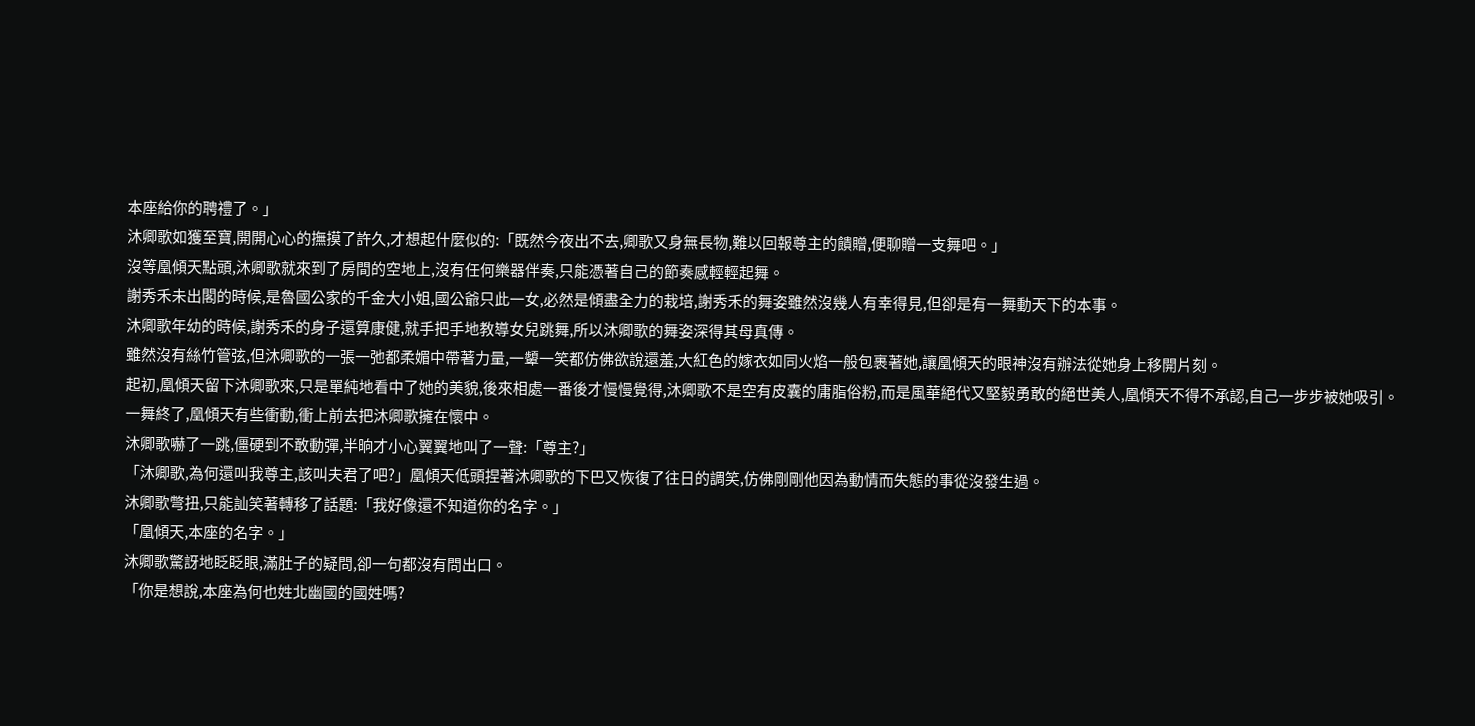本座給你的聘禮了。」
沐卿歌如獲至寶,開開心心的撫摸了許久,才想起什麼似的:「既然今夜出不去,卿歌又身無長物,難以回報尊主的饋贈,便聊贈一支舞吧。」
沒等凰傾天點頭,沐卿歌就來到了房間的空地上,沒有任何樂器伴奏,只能憑著自己的節奏感輕輕起舞。
謝秀禾未出閣的時候,是魯國公家的千金大小姐,國公爺只此一女,必然是傾盡全力的栽培,謝秀禾的舞姿雖然沒幾人有幸得見,但卻是有一舞動天下的本事。
沐卿歌年幼的時候,謝秀禾的身子還算康健,就手把手地教導女兒跳舞,所以沐卿歌的舞姿深得其母真傳。
雖然沒有絲竹管弦,但沐卿歌的一張一弛都柔媚中帶著力量,一顰一笑都仿佛欲說還羞,大紅色的嫁衣如同火焰一般包裹著她,讓凰傾天的眼神沒有辦法從她身上移開片刻。
起初,凰傾天留下沐卿歌來,只是單純地看中了她的美貌,後來相處一番後才慢慢覺得,沐卿歌不是空有皮囊的庸脂俗粉,而是風華絕代又堅毅勇敢的絕世美人,凰傾天不得不承認,自己一步步被她吸引。
一舞終了,凰傾天有些衝動,衝上前去把沐卿歌擁在懷中。
沐卿歌嚇了一跳,僵硬到不敢動彈,半晌才小心翼翼地叫了一聲:「尊主?」
「沐卿歌,為何還叫我尊主,該叫夫君了吧?」凰傾天低頭捏著沐卿歌的下巴又恢復了往日的調笑,仿佛剛剛他因為動情而失態的事從沒發生過。
沐卿歌彆扭,只能訕笑著轉移了話題:「我好像還不知道你的名字。」
「凰傾天,本座的名字。」
沐卿歌驚訝地眨眨眼,滿肚子的疑問,卻一句都沒有問出口。
「你是想說,本座為何也姓北幽國的國姓嗎?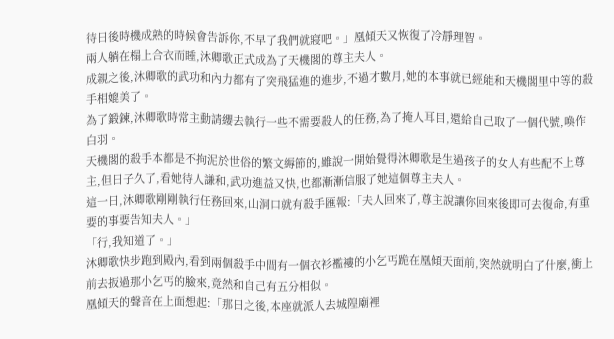待日後時機成熟的時候會告訴你,不早了我們就寢吧。」凰傾天又恢復了冷靜理智。
兩人躺在榻上合衣而睡,沐卿歌正式成為了天機閣的尊主夫人。
成親之後,沐卿歌的武功和內力都有了突飛猛進的進步,不過才數月,她的本事就已經能和天機閣里中等的殺手相媲美了。
為了鍛鍊,沐卿歌時常主動請纓去執行一些不需要殺人的任務,為了掩人耳目,還給自己取了一個代號,喚作白羽。
天機閣的殺手本都是不拘泥於世俗的繁文縟節的,雖說一開始覺得沐卿歌是生過孩子的女人有些配不上尊主,但日子久了,看她待人謙和,武功進益又快,也都漸漸信服了她這個尊主夫人。
這一日,沐卿歌剛剛執行任務回來,山洞口就有殺手匯報:「夫人回來了,尊主說讓你回來後即可去復命,有重要的事要告知夫人。」
「行,我知道了。」
沐卿歌快步跑到殿內,看到兩個殺手中間有一個衣衫襤褸的小乞丐跪在凰傾天面前,突然就明白了什麼,衝上前去扳過那小乞丐的臉來,竟然和自己有五分相似。
凰傾天的聲音在上面想起:「那日之後,本座就派人去城隍廟裡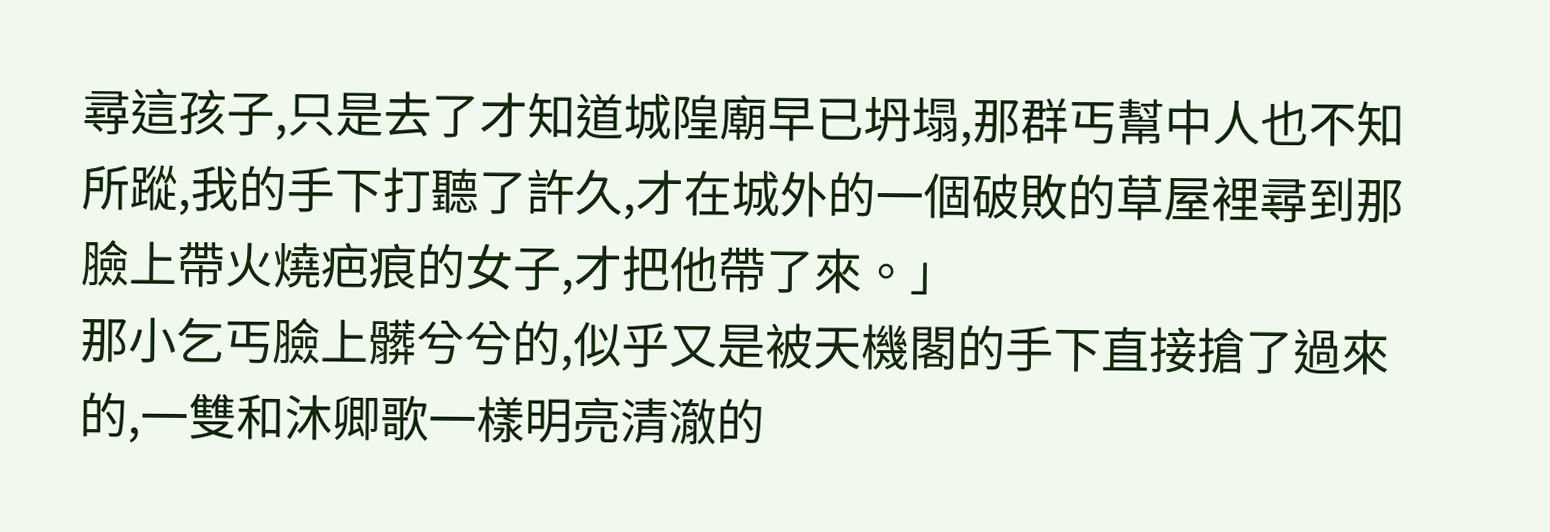尋這孩子,只是去了才知道城隍廟早已坍塌,那群丐幫中人也不知所蹤,我的手下打聽了許久,才在城外的一個破敗的草屋裡尋到那臉上帶火燒疤痕的女子,才把他帶了來。」
那小乞丐臉上髒兮兮的,似乎又是被天機閣的手下直接搶了過來的,一雙和沐卿歌一樣明亮清澈的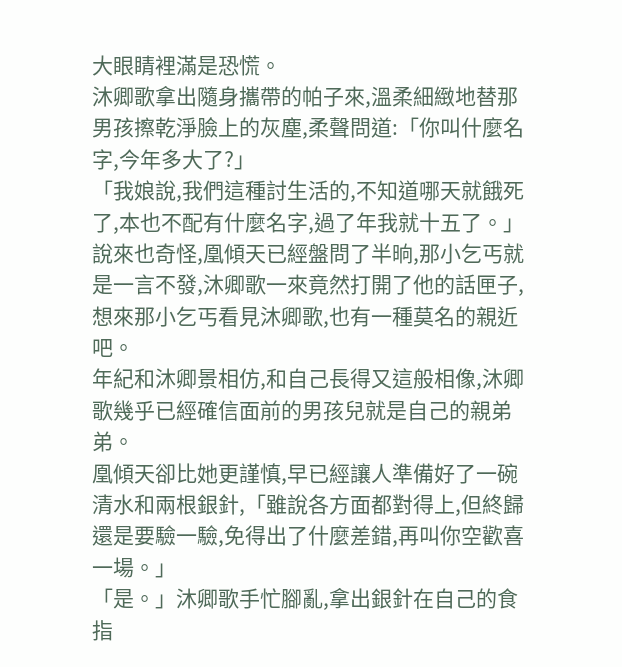大眼睛裡滿是恐慌。
沐卿歌拿出隨身攜帶的帕子來,溫柔細緻地替那男孩擦乾淨臉上的灰塵,柔聲問道:「你叫什麼名字,今年多大了?」
「我娘說,我們這種討生活的,不知道哪天就餓死了,本也不配有什麼名字,過了年我就十五了。」
說來也奇怪,凰傾天已經盤問了半晌,那小乞丐就是一言不發,沐卿歌一來竟然打開了他的話匣子,想來那小乞丐看見沐卿歌,也有一種莫名的親近吧。
年紀和沐卿景相仿,和自己長得又這般相像,沐卿歌幾乎已經確信面前的男孩兒就是自己的親弟弟。
凰傾天卻比她更謹慎,早已經讓人準備好了一碗清水和兩根銀針,「雖說各方面都對得上,但終歸還是要驗一驗,免得出了什麼差錯,再叫你空歡喜一場。」
「是。」沐卿歌手忙腳亂,拿出銀針在自己的食指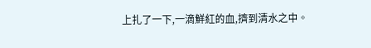上扎了一下,一滴鮮紅的血,擠到清水之中。